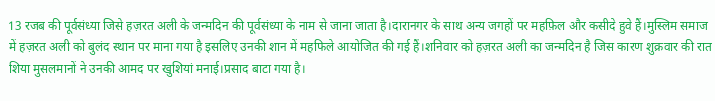13 रजब की पूर्वसंध्या जिसे हज़रत अली के जन्मदिन की पूर्वसंध्या के नाम से जाना जाता है।दारानगर के साथ अन्य जगहों पर महफ़िल और कसीदे हुवे हैं।मुस्लिम समाज में हज़रत अली को बुलंद स्थान पर माना गया है इसलिए उनकी शान में महफिले आयोजित की गई हैं।शनिवार को हज़रत अली का जन्मदिन है जिस कारण शुक्रवार की रात शिया मुसलमानों ने उनकी आमद पर खुशियां मनाई।प्रसाद बाटा गया है।